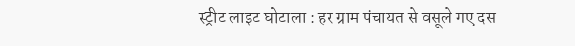स्ट्रीट लाइट घोटाला : हर ग्राम पंचायत से वसूले गए दस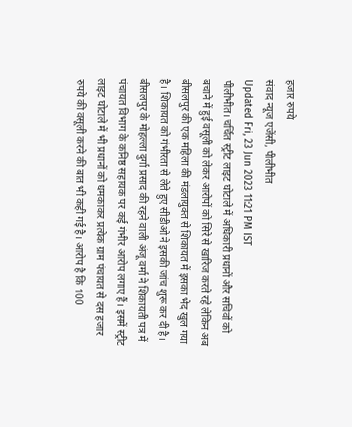हजार रुपये
संवाद न्यूज एजेंसी, पीलीभीत
Updated Fri, 23 Jun 2023 11:21 PM IST
पीलीभीत। चर्चित स्ट्रीट लाइट घोटाले में अधिकारी प्रधानों और सचिवों को बचाने में हुई वसूली को लेकर आरोपों को सिरे से खारिज करते रहे लेकिन अब बीसलपुर की एक महिला की मंडलायुक्त से शिकायत में इसका भेद खुल गया है। शिकायत को गंभीरता से लेते हुए सीडीओ ने इसकी जांच शुरू कर दी है।
बीसलपुर के मोहल्ला दुर्गा प्रसाद की रहने वाली अंजू वर्मा ने शिकायती पत्र में पंचायत विभाग के कनिष्ठ सहायक पर कई गंभीर आरोप लगाए हैं। इसमें स्ट्रीट लाइट घोटाले में भी प्रधानों को धमकाकर प्रत्येक ग्राम पंचायत से दस हजार रुपये की वसूली करने की बात भी कही गई है। आरोप है कि 100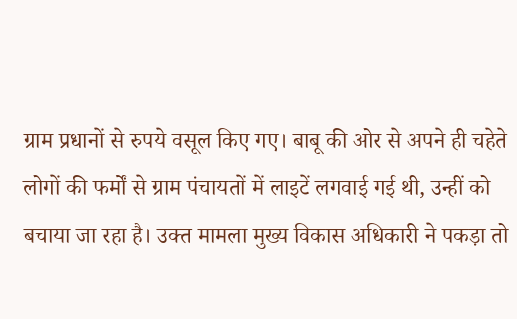ग्राम प्रधानों से रुपये वसूल किए गए। बाबू की ओर से अपने ही चहेते लोगों की फर्मों से ग्राम पंचायतों में लाइटें लगवाई गई थी, उन्हीं को बचाया जा रहा है। उक्त मामला मुख्य विकास अधिकारी ने पकड़ा तो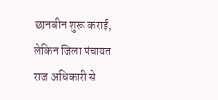छानबीन शुरू कराई, लेकिन जिला पंचायत राज अधिकारी से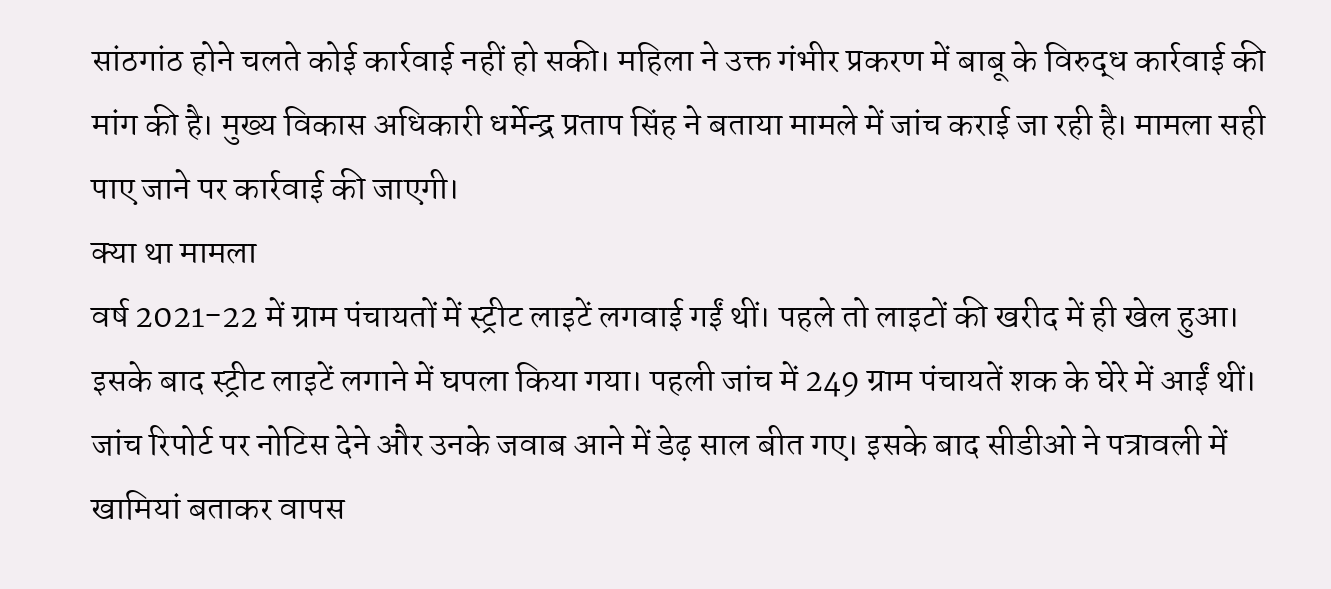सांठगांठ होने चलते कोई कार्रवाई नहीं हो सकी। महिला ने उक्त गंभीर प्रकरण में बाबू के विरुद्ध कार्रवाई की मांग की है। मुख्य विकास अधिकारी धर्मेन्द्र प्रताप सिंह ने बताया मामले में जांच कराई जा रही है। मामला सही पाए जाने पर कार्रवाई की जाएगी।
क्या था मामला
वर्ष 2021-22 में ग्राम पंचायतों में स्ट्रीट लाइटें लगवाई गईं थीं। पहले तो लाइटों की खरीद में ही खेल हुआ। इसके बाद स्ट्रीट लाइटें लगाने में घपला किया गया। पहली जांच में 249 ग्राम पंचायतें शक के घेरे में आईं थीं। जांच रिपोर्ट पर नोटिस देने और उनके जवाब आने में डेढ़ साल बीत गए। इसके बाद सीडीओ ने पत्रावली में खामियां बताकर वापस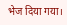भेज दिया गया।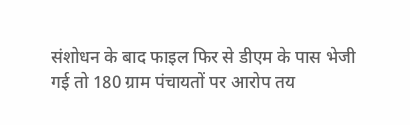संशोधन के बाद फाइल फिर से डीएम के पास भेजी गई तो 180 ग्राम पंचायतों पर आरोप तय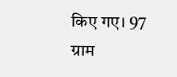किए गए। 97 ग्राम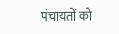पंचायतों को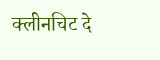क्लीनचिट दे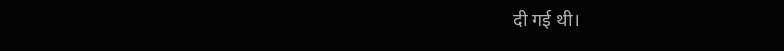दी गई थी।